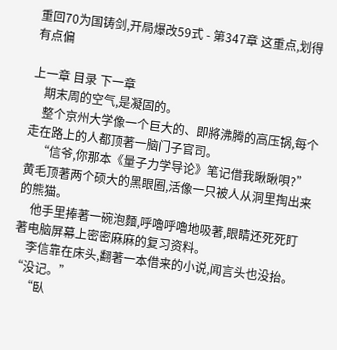重回70为国铸剑,开局爆改59式 - 第347章 这重点,划得有点偏

上一章 目录 下一章
    期末周的空气,是凝固的。
    整个京州大学像一个巨大的、即將沸腾的高压锅,每个走在路上的人都顶著一脑门子官司。
    “信爷,你那本《量子力学导论》笔记借我瞅瞅唄?”黄毛顶著两个硕大的黑眼圈,活像一只被人从洞里掏出来的熊猫。
    他手里捧著一碗泡麵,呼嚕呼嚕地吸著,眼睛还死死盯著电脑屏幕上密密麻麻的复习资料。
    李信靠在床头,翻著一本借来的小说,闻言头也没抬。“没记。”
    “臥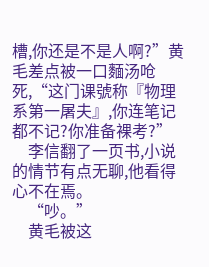槽,你还是不是人啊?”黄毛差点被一口麵汤呛死,“这门课號称『物理系第一屠夫』,你连笔记都不记?你准备裸考?”
    李信翻了一页书,小说的情节有点无聊,他看得心不在焉。
    “吵。”
    黄毛被这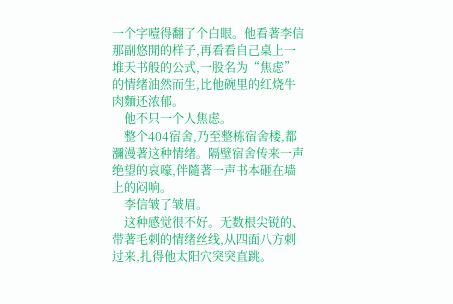一个字噎得翻了个白眼。他看著李信那副悠閒的样子,再看看自己桌上一堆天书般的公式,一股名为“焦虑”的情绪油然而生,比他碗里的红烧牛肉麵还浓郁。
    他不只一个人焦虑。
    整个404宿舍,乃至整栋宿舍楼,都瀰漫著这种情绪。隔壁宿舍传来一声绝望的哀嚎,伴隨著一声书本砸在墙上的闷响。
    李信皱了皱眉。
    这种感觉很不好。无数根尖锐的、带著毛刺的情绪丝线,从四面八方刺过来,扎得他太阳穴突突直跳。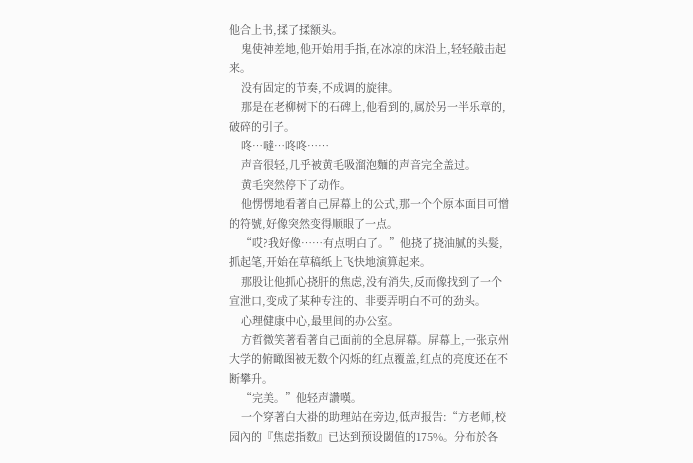他合上书,揉了揉额头。
    鬼使神差地,他开始用手指,在冰凉的床沿上,轻轻敲击起来。
    没有固定的节奏,不成调的旋律。
    那是在老柳树下的石碑上,他看到的,属於另一半乐章的,破碎的引子。
    咚…噠…咚咚……
    声音很轻,几乎被黄毛吸溜泡麵的声音完全盖过。
    黄毛突然停下了动作。
    他愣愣地看著自己屏幕上的公式,那一个个原本面目可憎的符號,好像突然变得顺眼了一点。
    “哎?我好像……有点明白了。”他挠了挠油腻的头髮,抓起笔,开始在草稿纸上飞快地演算起来。
    那股让他抓心挠肝的焦虑,没有消失,反而像找到了一个宣泄口,变成了某种专注的、非要弄明白不可的劲头。
    心理健康中心,最里间的办公室。
    方哲微笑著看著自己面前的全息屏幕。屏幕上,一张京州大学的俯瞰图被无数个闪烁的红点覆盖,红点的亮度还在不断攀升。
    “完美。”他轻声讚嘆。
    一个穿著白大褂的助理站在旁边,低声报告:“方老师,校园內的『焦虑指数』已达到预设閾值的175%。分布於各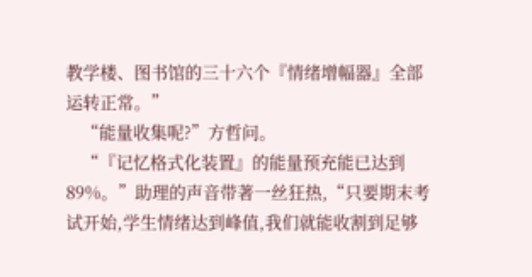教学楼、图书馆的三十六个『情绪增幅器』全部运转正常。”
    “能量收集呢?”方哲问。
    “『记忆格式化装置』的能量预充能已达到89%。”助理的声音带著一丝狂热,“只要期末考试开始,学生情绪达到峰值,我们就能收割到足够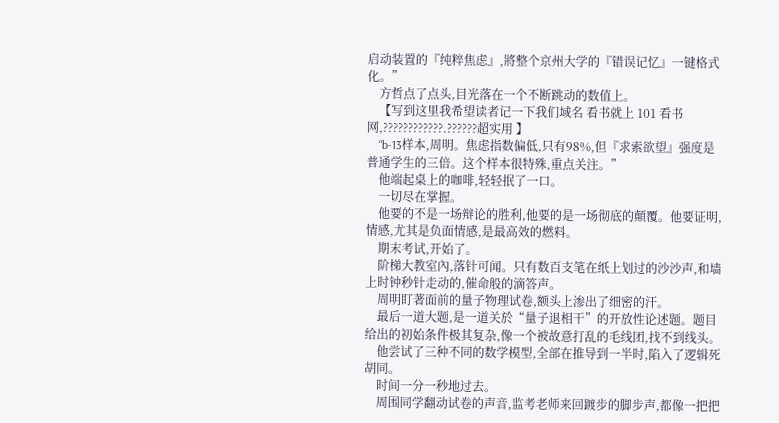启动装置的『纯粹焦虑』,將整个京州大学的『错误记忆』一键格式化。”
    方哲点了点头,目光落在一个不断跳动的数值上。
    【写到这里我希望读者记一下我们域名 看书就上 101 看书网,????????????.??????超实用 】
    “b-13样本,周明。焦虑指数偏低,只有98%,但『求索欲望』强度是普通学生的三倍。这个样本很特殊,重点关注。”
    他端起桌上的咖啡,轻轻抿了一口。
    一切尽在掌握。
    他要的不是一场辩论的胜利,他要的是一场彻底的顛覆。他要证明,情感,尤其是负面情感,是最高效的燃料。
    期末考试,开始了。
    阶梯大教室內,落针可闻。只有数百支笔在纸上划过的沙沙声,和墙上时钟秒针走动的,催命般的滴答声。
    周明盯著面前的量子物理试卷,额头上渗出了细密的汗。
    最后一道大题,是一道关於“量子退相干”的开放性论述题。题目给出的初始条件极其复杂,像一个被故意打乱的毛线团,找不到线头。
    他尝试了三种不同的数学模型,全部在推导到一半时,陷入了逻辑死胡同。
    时间一分一秒地过去。
    周围同学翻动试卷的声音,监考老师来回踱步的脚步声,都像一把把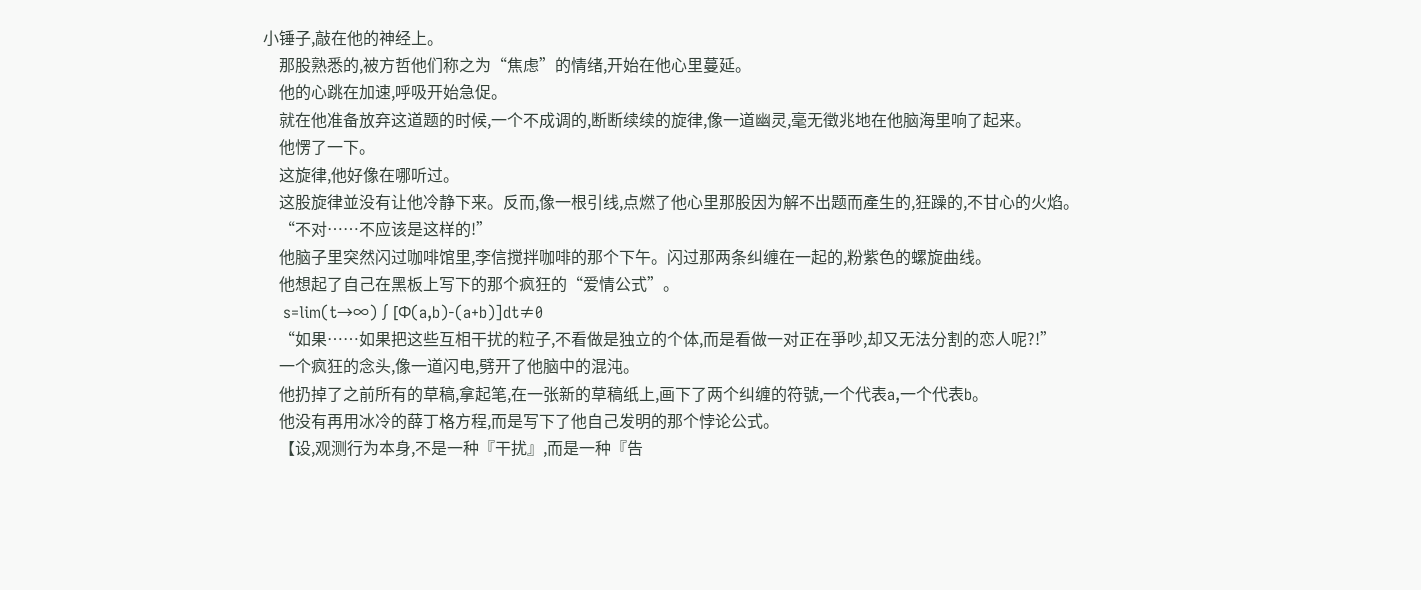小锤子,敲在他的神经上。
    那股熟悉的,被方哲他们称之为“焦虑”的情绪,开始在他心里蔓延。
    他的心跳在加速,呼吸开始急促。
    就在他准备放弃这道题的时候,一个不成调的,断断续续的旋律,像一道幽灵,毫无徵兆地在他脑海里响了起来。
    他愣了一下。
    这旋律,他好像在哪听过。
    这股旋律並没有让他冷静下来。反而,像一根引线,点燃了他心里那股因为解不出题而產生的,狂躁的,不甘心的火焰。
    “不对……不应该是这样的!”
    他脑子里突然闪过咖啡馆里,李信搅拌咖啡的那个下午。闪过那两条纠缠在一起的,粉紫色的螺旋曲线。
    他想起了自己在黑板上写下的那个疯狂的“爱情公式”。
    s=lim(t→∞)∫[Φ(a,b)-(a+b)]dt≠0
    “如果……如果把这些互相干扰的粒子,不看做是独立的个体,而是看做一对正在爭吵,却又无法分割的恋人呢?!”
    一个疯狂的念头,像一道闪电,劈开了他脑中的混沌。
    他扔掉了之前所有的草稿,拿起笔,在一张新的草稿纸上,画下了两个纠缠的符號,一个代表a,一个代表b。
    他没有再用冰冷的薛丁格方程,而是写下了他自己发明的那个悖论公式。
    【设,观测行为本身,不是一种『干扰』,而是一种『告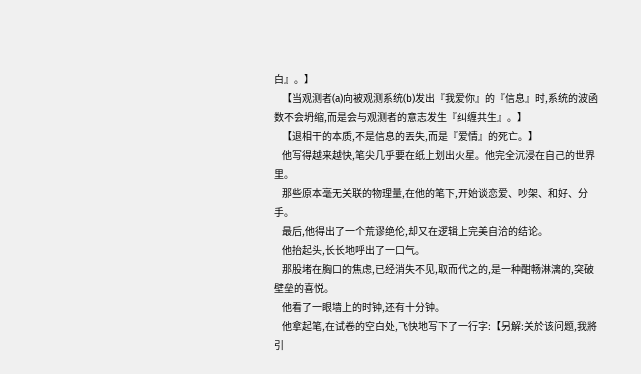白』。】
    【当观测者(a)向被观测系统(b)发出『我爱你』的『信息』时,系统的波函数不会坍缩,而是会与观测者的意志发生『纠缠共生』。】
    【退相干的本质,不是信息的丟失,而是『爱情』的死亡。】
    他写得越来越快,笔尖几乎要在纸上划出火星。他完全沉浸在自己的世界里。
    那些原本毫无关联的物理量,在他的笔下,开始谈恋爱、吵架、和好、分手。
    最后,他得出了一个荒谬绝伦,却又在逻辑上完美自洽的结论。
    他抬起头,长长地呼出了一口气。
    那股堵在胸口的焦虑,已经消失不见,取而代之的,是一种酣畅淋漓的,突破壁垒的喜悦。
    他看了一眼墙上的时钟,还有十分钟。
    他拿起笔,在试卷的空白处,飞快地写下了一行字:【另解:关於该问题,我將引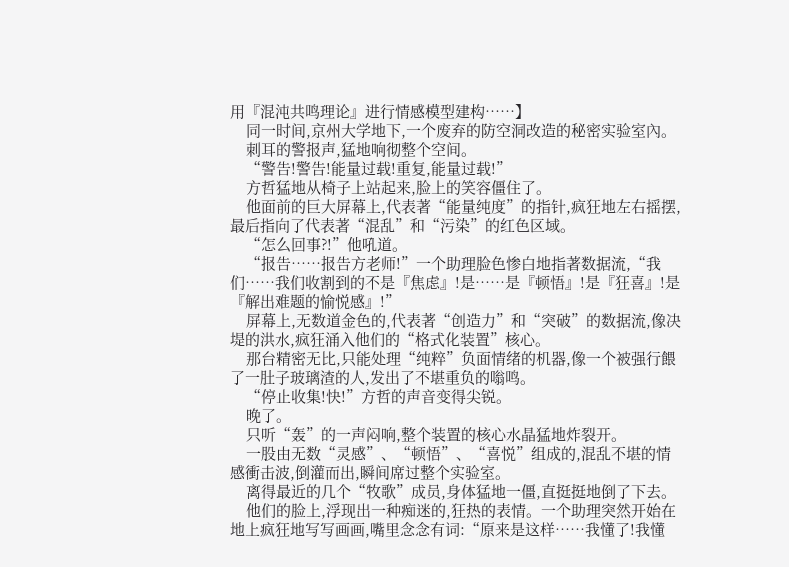用『混沌共鸣理论』进行情感模型建构……】
    同一时间,京州大学地下,一个废弃的防空洞改造的秘密实验室內。
    刺耳的警报声,猛地响彻整个空间。
    “警告!警告!能量过载!重复,能量过载!”
    方哲猛地从椅子上站起来,脸上的笑容僵住了。
    他面前的巨大屏幕上,代表著“能量纯度”的指针,疯狂地左右摇摆,最后指向了代表著“混乱”和“污染”的红色区域。
    “怎么回事?!”他吼道。
    “报告……报告方老师!”一个助理脸色惨白地指著数据流,“我们……我们收割到的不是『焦虑』!是……是『顿悟』!是『狂喜』!是『解出难题的愉悦感』!”
    屏幕上,无数道金色的,代表著“创造力”和“突破”的数据流,像决堤的洪水,疯狂涌入他们的“格式化装置”核心。
    那台精密无比,只能处理“纯粹”负面情绪的机器,像一个被强行餵了一肚子玻璃渣的人,发出了不堪重负的嗡鸣。
    “停止收集!快!”方哲的声音变得尖锐。
    晚了。
    只听“轰”的一声闷响,整个装置的核心水晶猛地炸裂开。
    一股由无数“灵感”、“顿悟”、“喜悦”组成的,混乱不堪的情感衝击波,倒灌而出,瞬间席过整个实验室。
    离得最近的几个“牧歌”成员,身体猛地一僵,直挺挺地倒了下去。
    他们的脸上,浮现出一种痴迷的,狂热的表情。一个助理突然开始在地上疯狂地写写画画,嘴里念念有词:“原来是这样……我懂了!我懂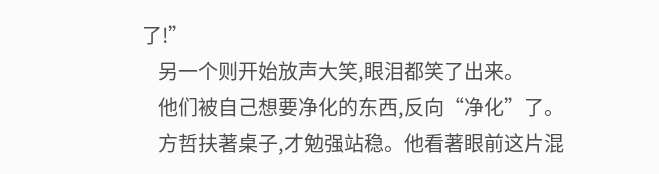了!”
    另一个则开始放声大笑,眼泪都笑了出来。
    他们被自己想要净化的东西,反向“净化”了。
    方哲扶著桌子,才勉强站稳。他看著眼前这片混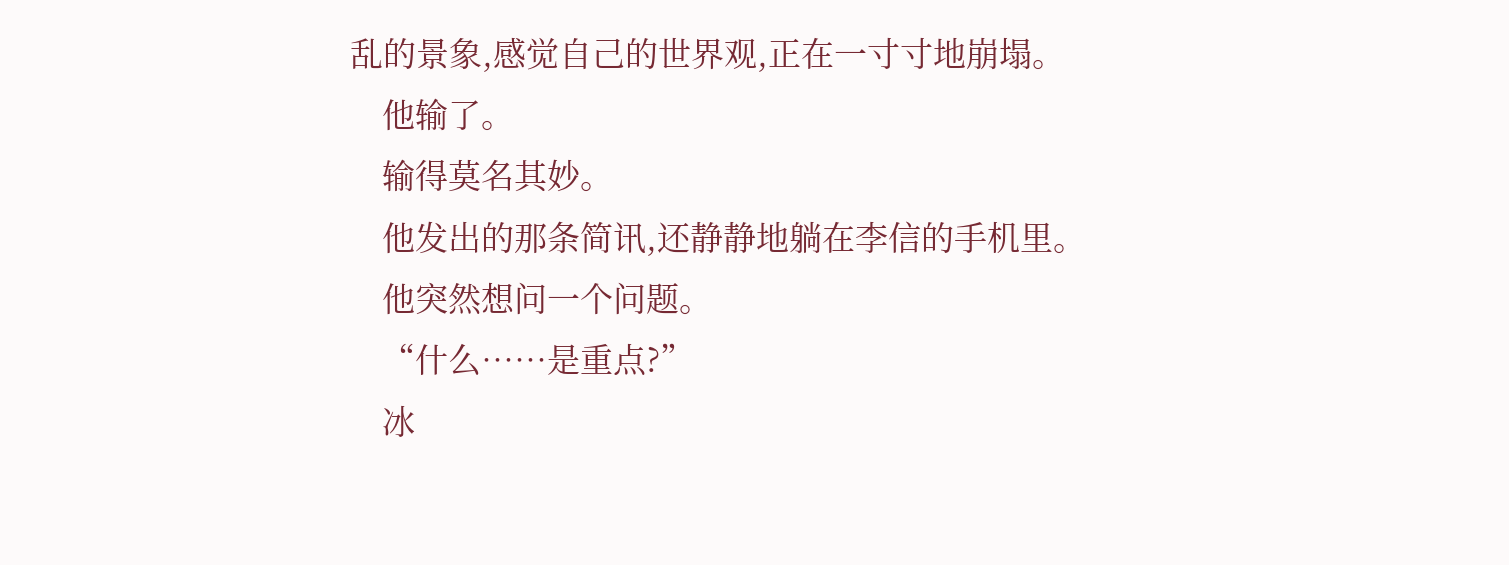乱的景象,感觉自己的世界观,正在一寸寸地崩塌。
    他输了。
    输得莫名其妙。
    他发出的那条简讯,还静静地躺在李信的手机里。
    他突然想问一个问题。
    “什么……是重点?”
    冰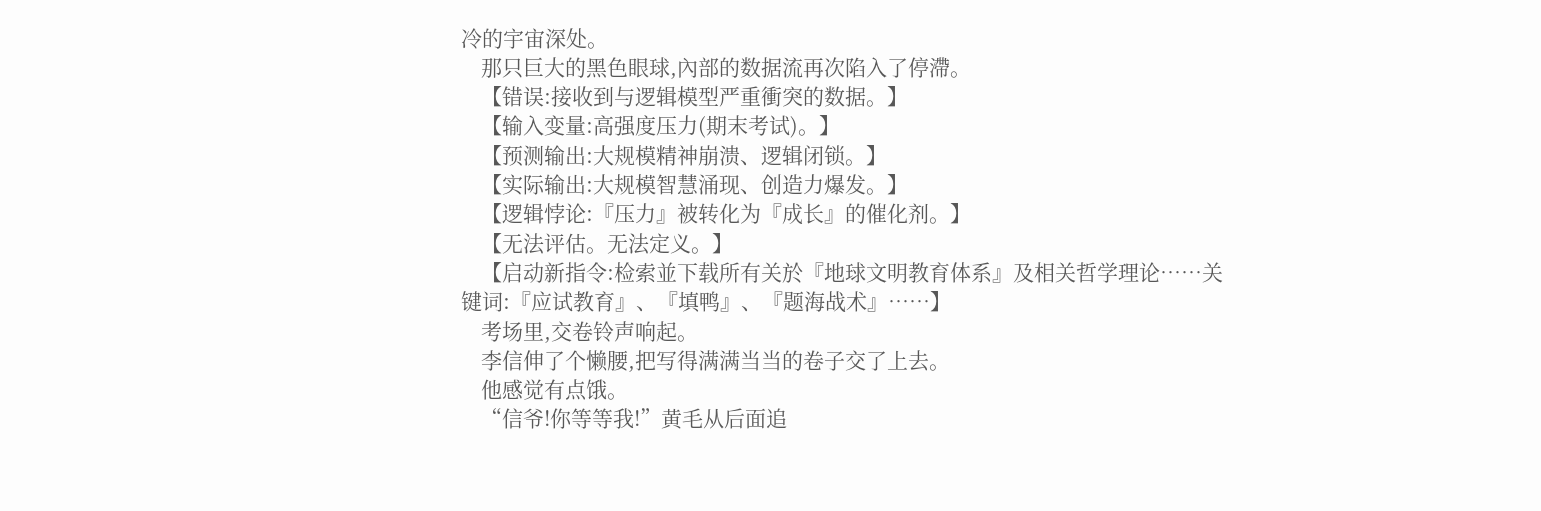冷的宇宙深处。
    那只巨大的黑色眼球,內部的数据流再次陷入了停滯。
    【错误:接收到与逻辑模型严重衝突的数据。】
    【输入变量:高强度压力(期末考试)。】
    【预测输出:大规模精神崩溃、逻辑闭锁。】
    【实际输出:大规模智慧涌现、创造力爆发。】
    【逻辑悖论:『压力』被转化为『成长』的催化剂。】
    【无法评估。无法定义。】
    【启动新指令:检索並下载所有关於『地球文明教育体系』及相关哲学理论……关键词:『应试教育』、『填鸭』、『题海战术』……】
    考场里,交卷铃声响起。
    李信伸了个懒腰,把写得满满当当的卷子交了上去。
    他感觉有点饿。
    “信爷!你等等我!”黄毛从后面追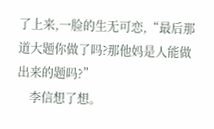了上来,一脸的生无可恋,“最后那道大题你做了吗?那他妈是人能做出来的题吗?”
    李信想了想。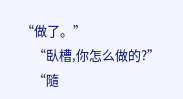“做了。”
    “臥槽,你怎么做的?”
    “隨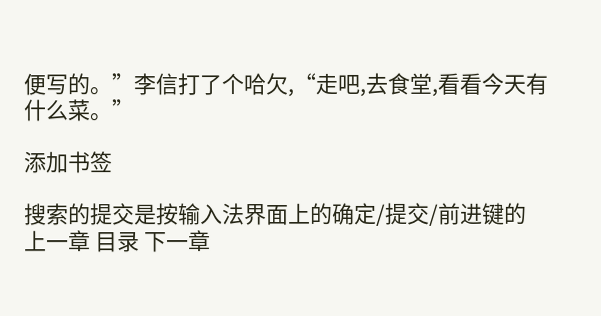便写的。”李信打了个哈欠,“走吧,去食堂,看看今天有什么菜。”

添加书签

搜索的提交是按输入法界面上的确定/提交/前进键的
上一章 目录 下一章